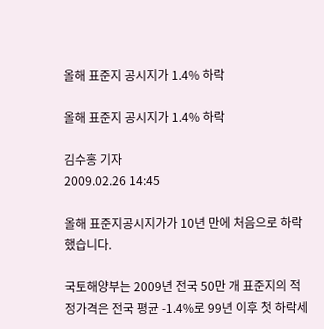올해 표준지 공시지가 1.4% 하락

올해 표준지 공시지가 1.4% 하락

김수홍 기자
2009.02.26 14:45

올해 표준지공시지가가 10년 만에 처음으로 하락했습니다.

국토해양부는 2009년 전국 50만 개 표준지의 적정가격은 전국 평균 -1.4%로 99년 이후 첫 하락세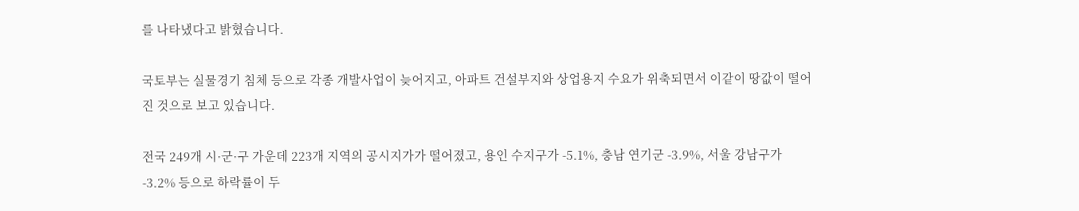를 나타냈다고 밝혔습니다.

국토부는 실물경기 침체 등으로 각종 개발사업이 늦어지고, 아파트 건설부지와 상업용지 수요가 위축되면서 이같이 땅값이 떨어진 것으로 보고 있습니다.

전국 249개 시·군·구 가운데 223개 지역의 공시지가가 떨어졌고, 용인 수지구가 -5.1%, 충남 연기군 -3.9%, 서울 강남구가 -3.2% 등으로 하락률이 두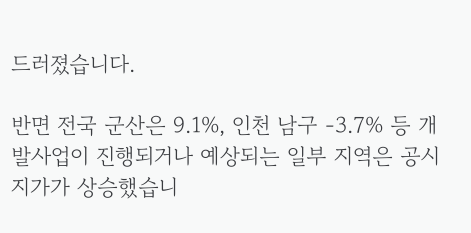드러졌습니다.

반면 전국 군산은 9.1%, 인천 남구 -3.7% 등 개발사업이 진행되거나 예상되는 일부 지역은 공시지가가 상승했습니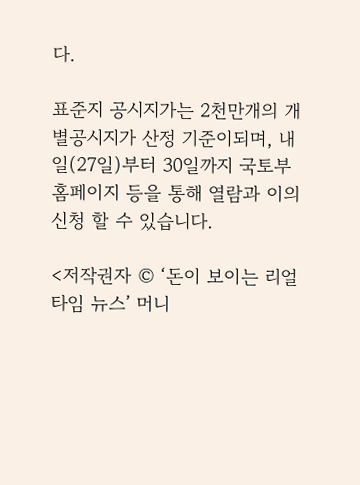다.

표준지 공시지가는 2천만개의 개별공시지가 산정 기준이되며, 내일(27일)부터 30일까지 국토부 홈페이지 등을 통해 열람과 이의신청 할 수 있습니다.

<저작권자 © ‘돈이 보이는 리얼타임 뉴스’ 머니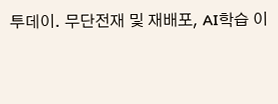투데이. 무단전재 및 재배포, AI학습 이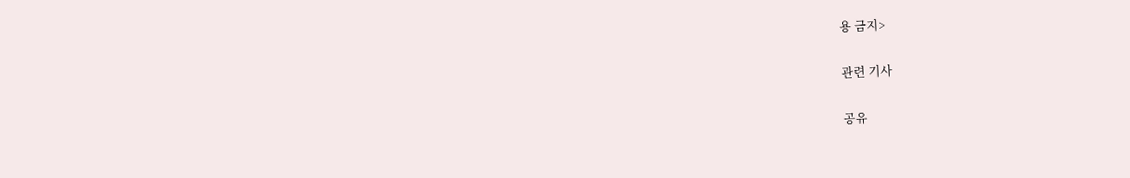용 금지>

관련 기사

공유